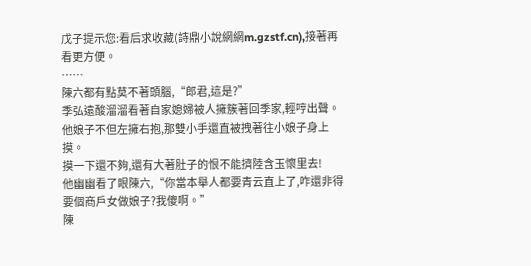戊子提示您:看后求收藏(詩鼎小說網網m.gzstf.cn),接著再看更方便。
……
陳六都有點莫不著頭腦,“郎君,這是?”
季弘遠酸溜溜看著自家媳婦被人擁簇著回季家,輕哼出聲。
他娘子不但左擁右抱,那雙小手還直被拽著往小娘子身上摸。
摸一下還不夠,還有大著肚子的恨不能擠陸含玉懷里去!
他幽幽看了眼陳六,“你當本舉人都要青云直上了,咋還非得要個商戶女做娘子?我傻啊。”
陳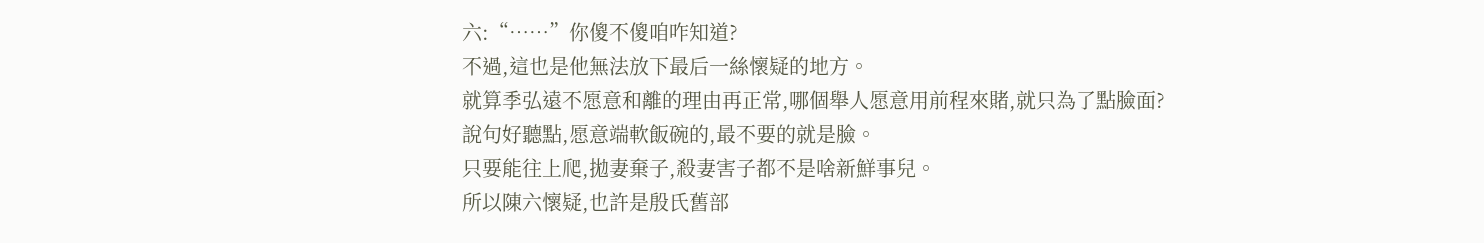六:“……”你傻不傻咱咋知道?
不過,這也是他無法放下最后一絲懷疑的地方。
就算季弘遠不愿意和離的理由再正常,哪個舉人愿意用前程來賭,就只為了點臉面?
說句好聽點,愿意端軟飯碗的,最不要的就是臉。
只要能往上爬,拋妻棄子,殺妻害子都不是啥新鮮事兒。
所以陳六懷疑,也許是殷氏舊部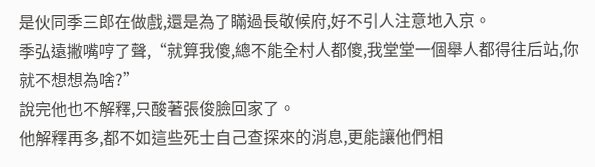是伙同季三郎在做戲,還是為了瞞過長敬候府,好不引人注意地入京。
季弘遠撇嘴哼了聲,“就算我傻,總不能全村人都傻,我堂堂一個舉人都得往后站,你就不想想為啥?”
說完他也不解釋,只酸著張俊臉回家了。
他解釋再多,都不如這些死士自己查探來的消息,更能讓他們相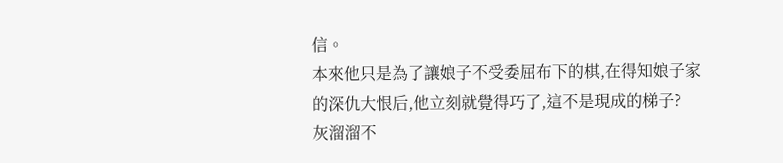信。
本來他只是為了讓娘子不受委屈布下的棋,在得知娘子家的深仇大恨后,他立刻就覺得巧了,這不是現成的梯子?
灰溜溜不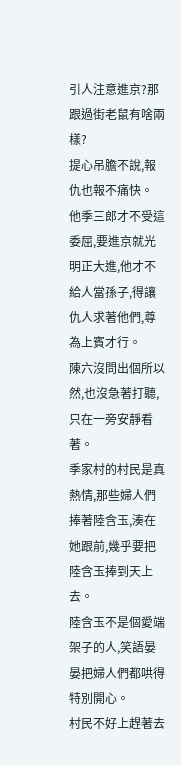引人注意進京?那跟過街老鼠有啥兩樣?
提心吊膽不說,報仇也報不痛快。
他季三郎才不受這委屈,要進京就光明正大進,他才不給人當孫子,得讓仇人求著他們,尊為上賓才行。
陳六沒問出個所以然,也沒急著打聽,只在一旁安靜看著。
季家村的村民是真熱情,那些婦人們捧著陸含玉,湊在她跟前,幾乎要把陸含玉捧到天上去。
陸含玉不是個愛端架子的人,笑語晏晏把婦人們都哄得特別開心。
村民不好上趕著去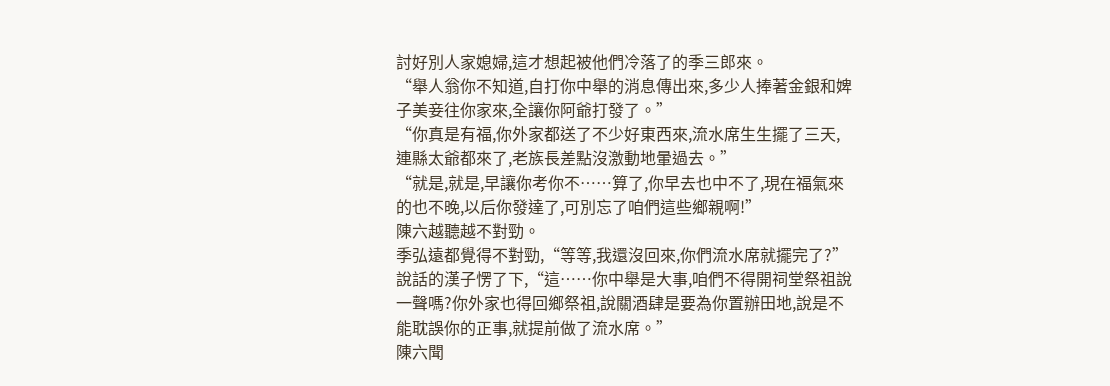討好別人家媳婦,這才想起被他們冷落了的季三郎來。
“舉人翁你不知道,自打你中舉的消息傳出來,多少人捧著金銀和婢子美妾往你家來,全讓你阿爺打發了。”
“你真是有福,你外家都送了不少好東西來,流水席生生擺了三天,連縣太爺都來了,老族長差點沒激動地暈過去。”
“就是,就是,早讓你考你不……算了,你早去也中不了,現在福氣來的也不晚,以后你發達了,可別忘了咱們這些鄉親啊!”
陳六越聽越不對勁。
季弘遠都覺得不對勁,“等等,我還沒回來,你們流水席就擺完了?”
說話的漢子愣了下,“這……你中舉是大事,咱們不得開祠堂祭祖說一聲嗎?你外家也得回鄉祭祖,說關酒肆是要為你置辦田地,說是不能耽誤你的正事,就提前做了流水席。”
陳六聞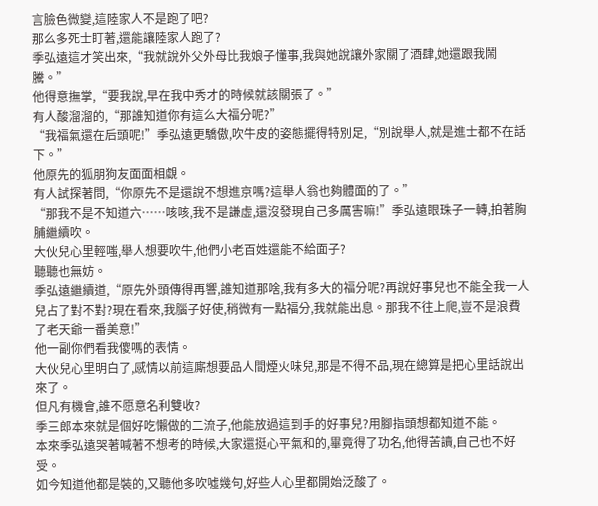言臉色微變,這陸家人不是跑了吧?
那么多死士盯著,還能讓陸家人跑了?
季弘遠這才笑出來,“我就說外父外母比我娘子懂事,我與她說讓外家關了酒肆,她還跟我鬧騰。”
他得意撫掌,“要我說,早在我中秀才的時候就該關張了。”
有人酸溜溜的,“那誰知道你有這么大福分呢?”
“我福氣還在后頭呢!”季弘遠更驕傲,吹牛皮的姿態擺得特別足,“別說舉人,就是進士都不在話下。”
他原先的狐朋狗友面面相覷。
有人試探著問,“你原先不是還說不想進京嗎?這舉人翁也夠體面的了。”
“那我不是不知道六……咳咳,我不是謙虛,還沒發現自己多厲害嘛!”季弘遠眼珠子一轉,拍著胸脯繼續吹。
大伙兒心里輕嗤,舉人想要吹牛,他們小老百姓還能不給面子?
聽聽也無妨。
季弘遠繼續道,“原先外頭傳得再響,誰知道那啥,我有多大的福分呢?再說好事兒也不能全我一人兒占了對不對?現在看來,我腦子好使,稍微有一點福分,我就能出息。那我不往上爬,豈不是浪費了老天爺一番美意!”
他一副你們看我傻嗎的表情。
大伙兒心里明白了,感情以前這廝想要品人間煙火味兒,那是不得不品,現在總算是把心里話說出來了。
但凡有機會,誰不愿意名利雙收?
季三郎本來就是個好吃懶做的二流子,他能放過這到手的好事兒?用腳指頭想都知道不能。
本來季弘遠哭著喊著不想考的時候,大家還挺心平氣和的,畢竟得了功名,他得苦讀,自己也不好受。
如今知道他都是裝的,又聽他多吹噓幾句,好些人心里都開始泛酸了。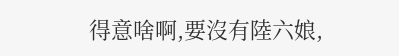得意啥啊,要沒有陸六娘,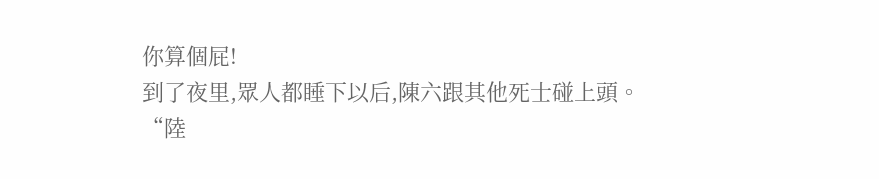你算個屁!
到了夜里,眾人都睡下以后,陳六跟其他死士碰上頭。
“陸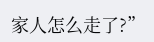家人怎么走了?”